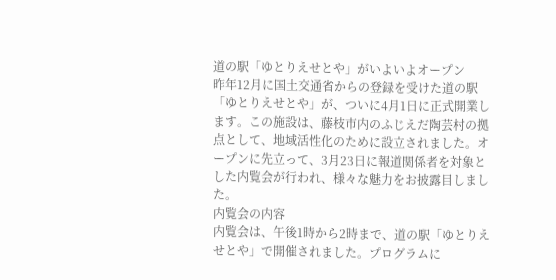道の駅「ゆとりえせとや」がいよいよオープン
昨年12月に国土交通省からの登録を受けた道の駅「ゆとりえせとや」が、ついに4月1日に正式開業します。この施設は、藤枝市内のふじえだ陶芸村の拠点として、地域活性化のために設立されました。オープンに先立って、3月23日に報道関係者を対象とした内覧会が行われ、様々な魅力をお披露目しました。
内覧会の内容
内覧会は、午後1時から2時まで、道の駅「ゆとりえせとや」で開催されました。プログラムに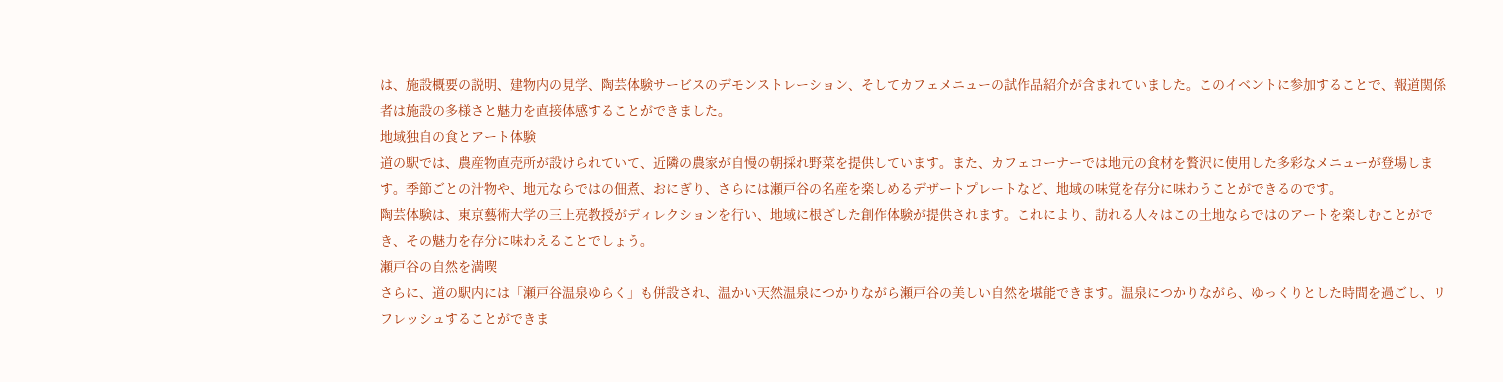は、施設概要の説明、建物内の見学、陶芸体験サービスのデモンストレーション、そしてカフェメニューの試作品紹介が含まれていました。このイベントに参加することで、報道関係者は施設の多様さと魅力を直接体感することができました。
地域独自の食とアート体験
道の駅では、農産物直売所が設けられていて、近隣の農家が自慢の朝採れ野菜を提供しています。また、カフェコーナーでは地元の食材を贅沢に使用した多彩なメニューが登場します。季節ごとの汁物や、地元ならではの佃煮、おにぎり、さらには瀬戸谷の名産を楽しめるデザートプレートなど、地域の味覚を存分に味わうことができるのです。
陶芸体験は、東京藝術大学の三上亮教授がディレクションを行い、地域に根ざした創作体験が提供されます。これにより、訪れる人々はこの土地ならではのアートを楽しむことができ、その魅力を存分に味わえることでしょう。
瀬戸谷の自然を満喫
さらに、道の駅内には「瀬戸谷温泉ゆらく」も併設され、温かい天然温泉につかりながら瀬戸谷の美しい自然を堪能できます。温泉につかりながら、ゆっくりとした時間を過ごし、リフレッシュすることができま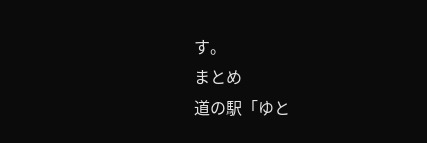す。
まとめ
道の駅「ゆと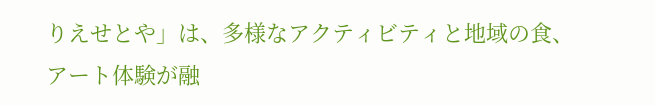りえせとや」は、多様なアクティビティと地域の食、アート体験が融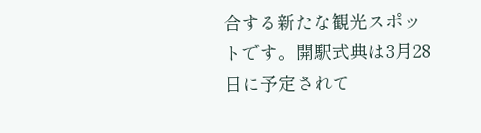合する新たな観光スポットです。開駅式典は3月28日に予定されて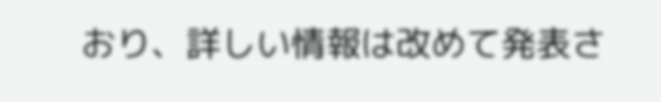おり、詳しい情報は改めて発表さ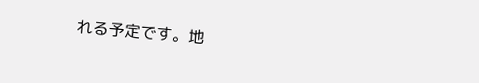れる予定です。地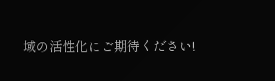域の活性化にご期待ください!